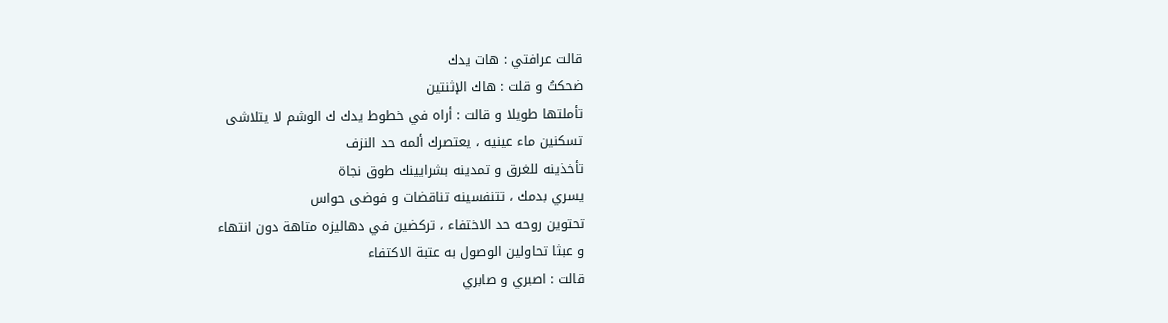قالت عرافتي : هات يدك
ضحكتُ و قلت : هاك الإثنتين
تأملتها طويلا و قالت : أراه في خطوط يدك ك الوشم لا يتلاشى
تسكنين ماء عينيه ، يعتصرك ألمه حد النزف
تأخذينه للغرق و تمدينه بشرايينك طوق نجاة
يسري بدمك ، تتنفسينه تناقضات و فوضى حواس
تحتوين روحه حد الاختفاء ، تركضين في دهاليزه متاهة دون انتهاء
و عبثا تحاولين الوصول به عتبة الاكتفاء
قالت : اصبري و صابري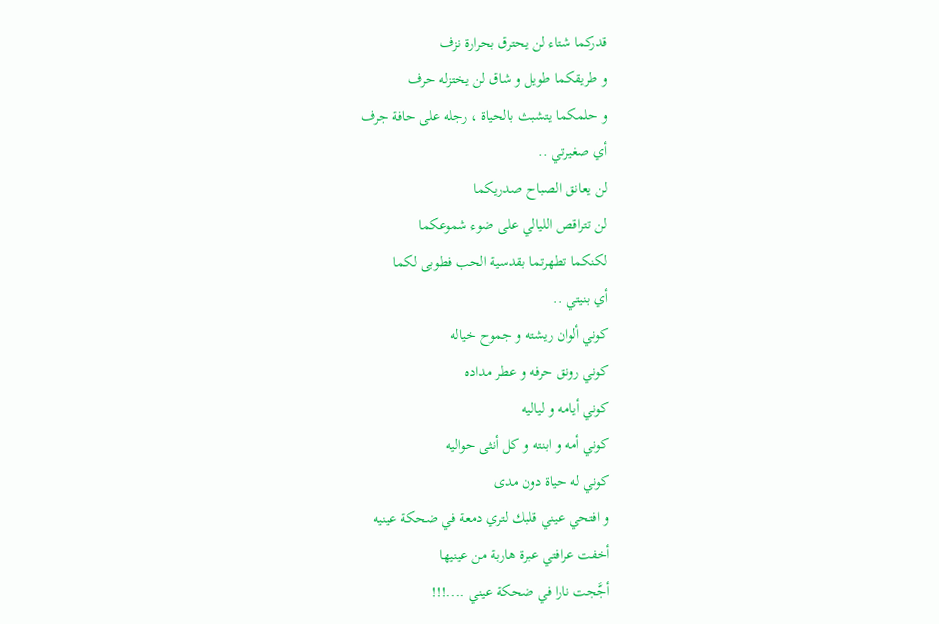قدركما شتاء لن يحترق بحرارة نزف
و طريقكما طويل و شاق لن يختزله حرف
و حلمكما يتشبث بالحياة ، رجله على حافة جرف
أي صغيرتي ..
لن يعانق الصباح صدريكما
لن تتراقص الليالي على ضوء شموعكما
لكنكما تطهرتما بقدسية الحب فطوبى لكما
أي بنيتي ..
كوني ألوان ريشته و جموح خياله
كوني رونق حرفه و عطر مداده
كوني أيامه و لياليه
كوني أمه و ابنته و كل أنثى حواليه
كوني له حياة دون مدى
و افتحي عيني قلبك لتري دمعة في ضحكة عينيه
أخفت عرافتي عبرة هاربة من عينيها
أجَّجت نارا في ضحكة عيني ....!!!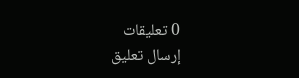0 تعليقات
إرسال تعليق